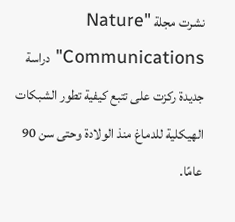نشرت مجلة "Nature Communications" دراسة جديدة ركزت على تتبع كيفية تطور الشبكات الهيكلية للدماغ منذ الولادة وحتى سن 90 عامًا.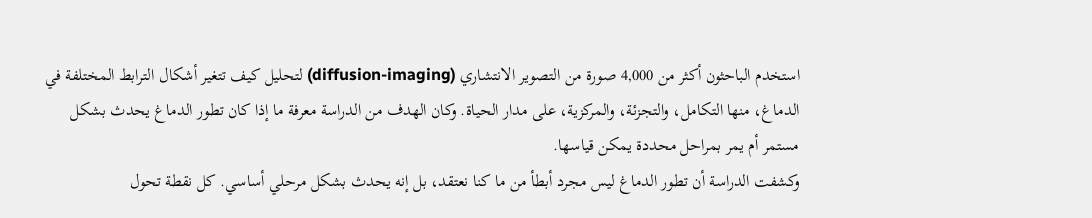استخدم الباحثون أكثر من 4,000 صورة من التصوير الانتشاري (diffusion-imaging) لتحليل كيف تتغير أشكال الترابط المختلفة في الدماغ، منها التكامل، والتجزئة، والمركزية، على مدار الحياة. وكان الهدف من الدراسة معرفة ما إذا كان تطور الدماغ يحدث بشكل مستمر أم يمر بمراحل محددة يمكن قياسها.
وكشفت الدراسة أن تطور الدماغ ليس مجرد أبطأ من ما كنا نعتقد، بل إنه يحدث بشكل مرحلي أساسي. كل نقطة تحول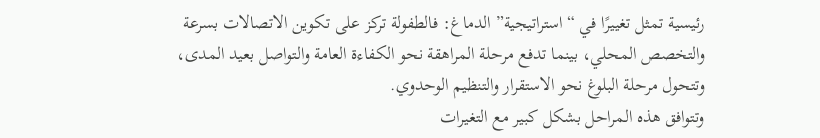رئيسية تمثل تغييرًا في “استراتيجية” الدماغ: فالطفولة تركز على تكوين الاتصالات بسرعة والتخصص المحلي، بينما تدفع مرحلة المراهقة نحو الكفاءة العامة والتواصل بعيد المدى، وتتحول مرحلة البلوغ نحو الاستقرار والتنظيم الوحدوي.
وتتوافق هذه المراحل بشكل كبير مع التغيرات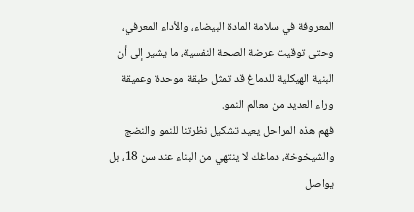المعروفة في سلامة المادة البيضاء، والأداء المعرفي، وحتى توقيت عرضة الصحة النفسية، ما يشير إلى أن البنية الهيكلية للدماغ قد تمثل طبقة موحدة وعميقة وراء العديد من معالم النمو.
فهم هذه المراحل يعيد تشكيل نظرتنا للنمو والنضج والشيخوخة، دماغك لا ينتهي من البناء عند سن 18، بل يواصل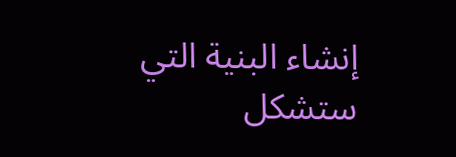إنشاء البنية التي ستشكل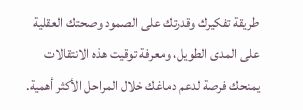طريقة تفكيرك وقدرتك على الصمود وصحتك العقلية على المدى الطويل، ومعرفة توقيت هذه الانتقالات يمنحك فرصة لدعم دماغك خلال المراحل الأكثر أهمية.